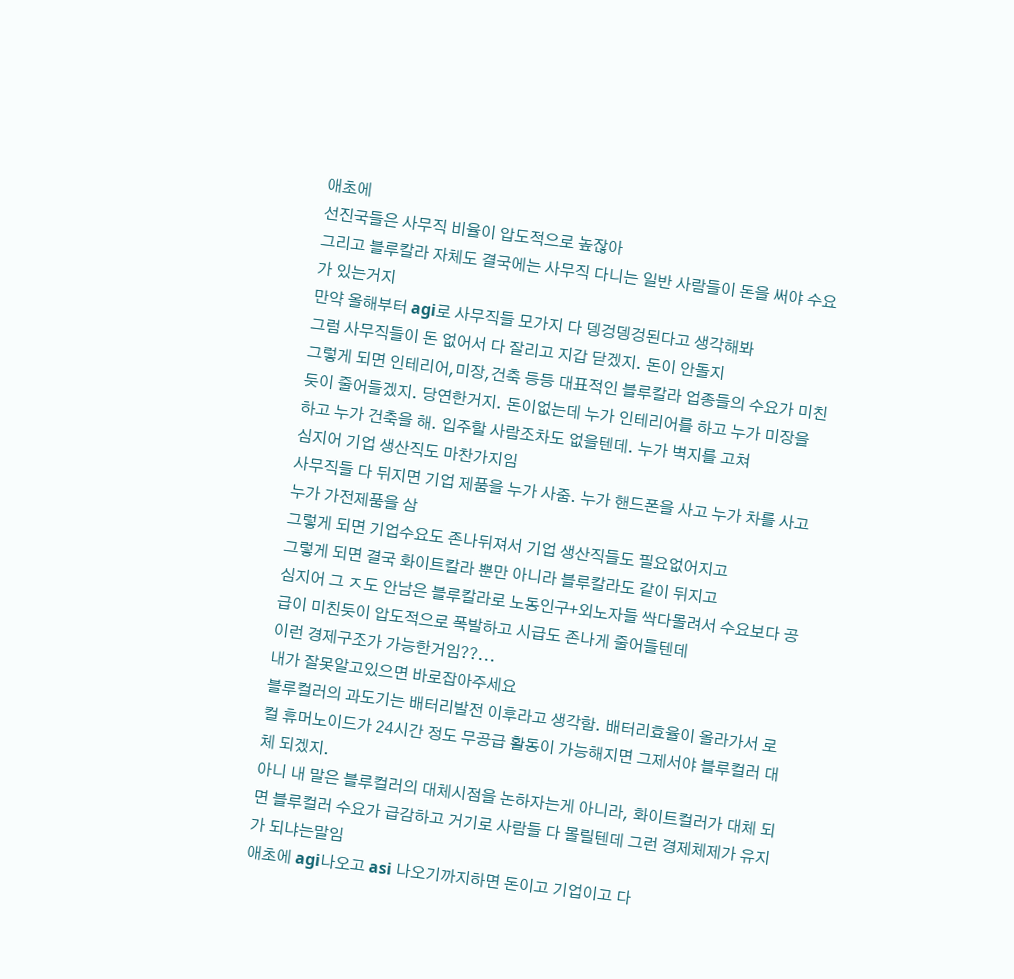애초에
선진국들은 사무직 비율이 압도적으로 높잖아
그리고 블루칼라 자체도 결국에는 사무직 다니는 일반 사람들이 돈을 써야 수요가 있는거지
만약 올해부터 agi로 사무직들 모가지 다 뎅겅뎅겅된다고 생각해봐
그럼 사무직들이 돈 없어서 다 잘리고 지갑 닫겠지. 돈이 안돌지
그렇게 되면 인테리어,미장,건축 등등 대표적인 블루칼라 업종들의 수요가 미친듯이 줄어들겠지. 당연한거지. 돈이없는데 누가 인테리어를 하고 누가 미장을 하고 누가 건축을 해. 입주할 사람조차도 없을텐데. 누가 벽지를 고쳐
심지어 기업 생산직도 마찬가지임
사무직들 다 뒤지면 기업 제품을 누가 사줌. 누가 핸드폰을 사고 누가 차를 사고 누가 가전제품을 삼
그렇게 되면 기업수요도 존나뒤져서 기업 생산직들도 필요없어지고
그렇게 되면 결국 화이트칼라 뿐만 아니라 블루칼라도 같이 뒤지고
심지어 그 ㅈ도 안남은 블루칼라로 노동인구+외노자들 싹다몰려서 수요보다 공급이 미친듯이 압도적으로 폭발하고 시급도 존나게 줄어들텐데
이런 경제구조가 가능한거임??...
내가 잘못알고있으면 바로잡아주세요
블루컬러의 과도기는 배터리발전 이후라고 생각함. 배터리효율이 올라가서 로컬 휴머노이드가 24시간 정도 무공급 활동이 가능해지면 그제서야 블루컬러 대체 되겠지.
아니 내 말은 블루컬러의 대체시점을 논하자는게 아니라, 화이트컬러가 대체 되면 블루컬러 수요가 급감하고 거기로 사람들 다 몰릴텐데 그런 경제체제가 유지가 되냐는말임
애초에 agi나오고 asi 나오기까지하면 돈이고 기업이고 다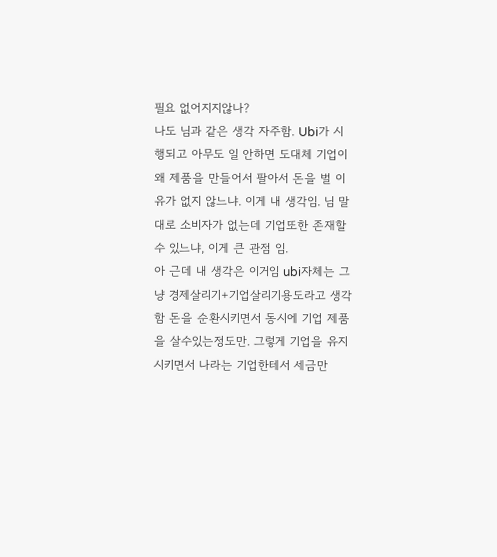필요 없어지지않나?
나도 님과 같은 생각 자주함. Ubi가 시행되고 아무도 일 안하면 도대체 기업이 왜 제품을 만들어서 팔아서 돈을 벌 이유가 없지 않느냐. 이게 내 생각임. 님 말대로 소비자가 없는데 기업또한 존재할 수 있느냐, 이게 큰 관점 임.
아 근데 내 생각은 이거임 ubi자체는 그냥 경제살리기+기업살리기용도라고 생각함 돈을 순환시키면서 동시에 기업 제품을 살수있는정도만. 그렇게 기업을 유지시키면서 나라는 기업한테서 세금만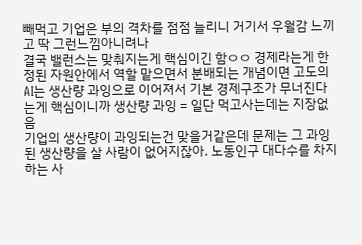빼먹고 기업은 부의 격차를 점점 늘리니 거기서 우월감 느끼고 딱 그런느낌아니려나
결국 밸런스는 맞춰지는게 핵심이긴 함ㅇㅇ 경제라는게 한정된 자원안에서 역할 맡으면서 분배되는 개념이면 고도의 AI는 생산량 과잉으로 이어져서 기본 경제구조가 무너진다는게 핵심이니까 생산량 과잉 = 일단 먹고사는데는 지장없음
기업의 생산량이 과잉되는건 맞을거같은데 문제는 그 과잉된 생산량을 살 사람이 없어지잖아. 노동인구 대다수를 차지하는 사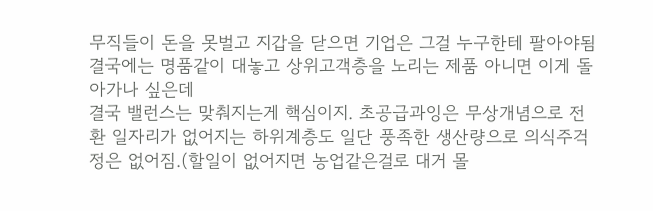무직들이 돈을 못벌고 지갑을 닫으면 기업은 그걸 누구한테 팔아야됨 결국에는 명품같이 대놓고 상위고객층을 노리는 제품 아니면 이게 돌아가나 싶은데
결국 밸런스는 맞춰지는게 핵심이지. 초공급과잉은 무상개념으로 전환 일자리가 없어지는 하위계층도 일단 풍족한 생산량으로 의식주걱정은 없어짐.(할일이 없어지면 농업같은걸로 대거 몰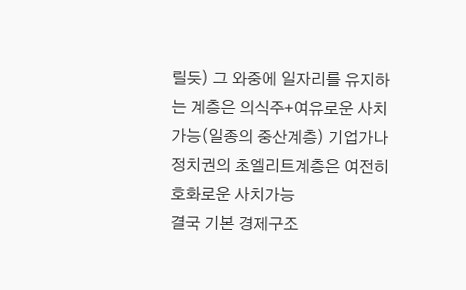릴듯) 그 와중에 일자리를 유지하는 계층은 의식주+여유로운 사치 가능(일종의 중산계층) 기업가나 정치권의 초엘리트계층은 여전히 호화로운 사치가능
결국 기본 경제구조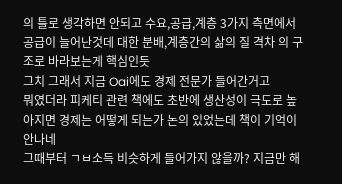의 틀로 생각하면 안되고 수요,공급,계층 3가지 측면에서 공급이 늘어난것데 대한 분배,계층간의 삶의 질 격차 의 구조로 바라보는게 핵심인듯
그치 그래서 지금 Oai에도 경제 전문가 들어간거고
뭐였더라 피케티 관련 책에도 초반에 생산성이 극도로 높아지면 경제는 어떻게 되는가 논의 있었는데 책이 기억이 안나네
그때부터 ㄱㅂ소득 비슷하게 들어가지 않을까? 지금만 해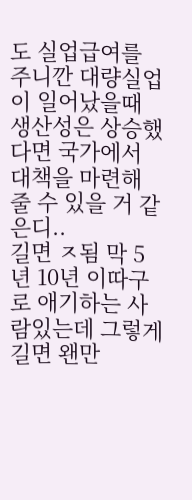도 실업급여를 주니깐 대량실업이 일어났을때 생산성은 상승했다면 국가에서 대책을 마련해 줄 수 있을 거 같은디..
길면 ㅈ됨 막 5년 10년 이따구로 애기하는 사람있는데 그렇게 길면 왠만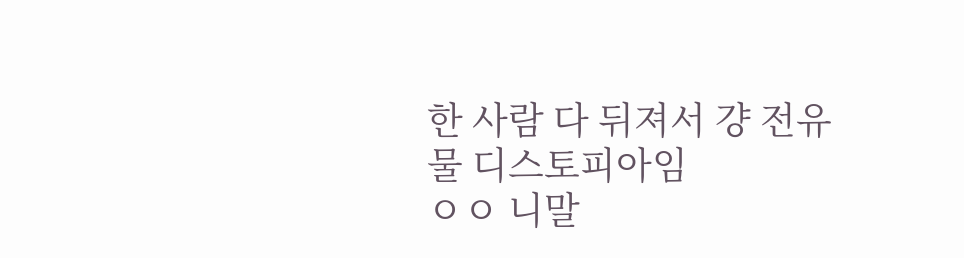한 사람 다 뒤져서 걍 전유물 디스토피아임
ㅇㅇ 니말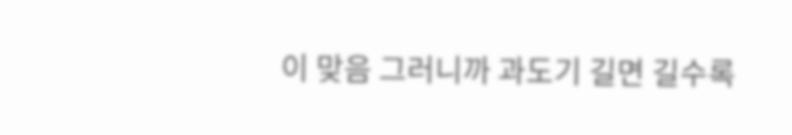이 맞음 그러니까 과도기 길면 길수록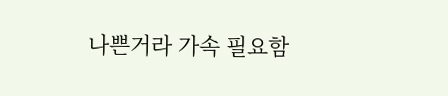나쁜거라 가속 필요함